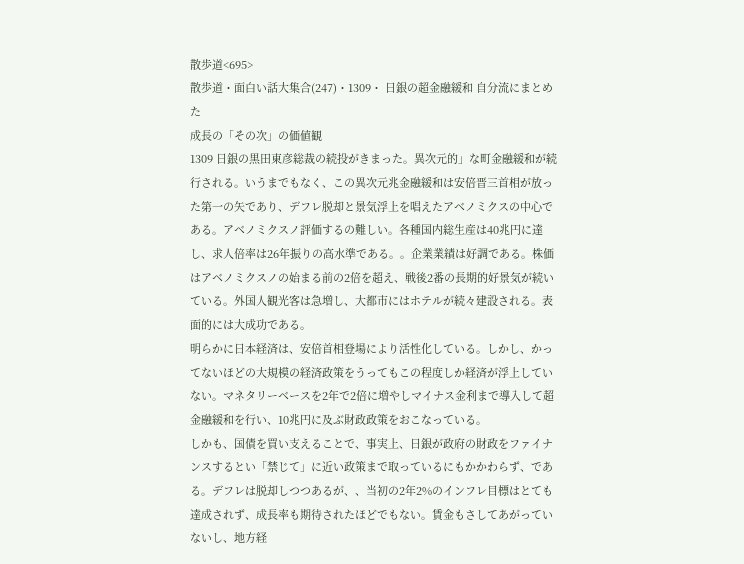散歩道<695>
散歩道・面白い話大集合(247)・1309・ 日銀の超金融緩和 自分流にまとめた
成長の「その次」の価値観
1309 日銀の黒田東彦総裁の続投がきまった。異次元的」な町金融緩和が続行される。いうまでもなく、この異次元兆金融緩和は安倍晋三首相が放った第一の矢であり、デフレ脱却と景気浮上を唱えたアベノミクスの中心である。アベノミクスノ評価するの難しい。各種国内総生産は40兆円に達し、求人倍率は26年振りの高水準である。。企業業績は好調である。株価はアベノミクスノの始まる前の2倍を超え、戦後2番の長期的好景気が続いている。外国人観光客は急増し、大都市にはホテルが続々建設される。表面的には大成功である。
明らかに日本経済は、安倍首相登場により活性化している。しかし、かってないほどの大規模の経済政策をうってもこの程度しか経済が浮上していない。マネタリーベースを2年で2倍に増やしマイナス金利まで導入して超金融緩和を行い、10兆円に及ぶ財政政策をおこなっている。
しかも、国債を買い支えることで、事実上、日銀が政府の財政をファイナンスするとい「禁じて」に近い政策まで取っているにもかかわらず、である。デフレは脱却しつつあるが、、当初の2年2%のインフレ目標はとても達成されず、成長率も期待されたほどでもない。賃金もさしてあがっていないし、地方経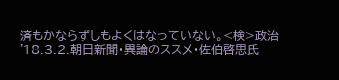済もかならずしもよくはなっていない。<検>政治
'18.3.2.朝日新聞・異論のススメ・佐伯啓思氏